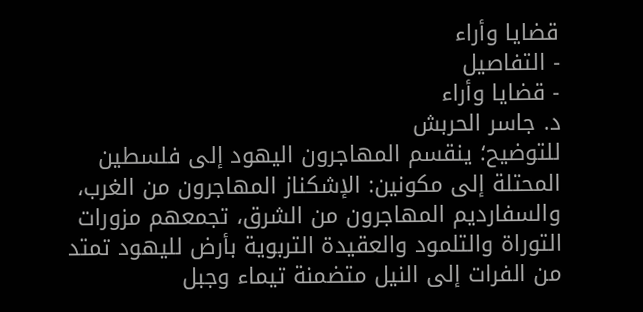قضايا وأراء
- التفاصيل
- قضايا وأراء
د. جاسر الحربش
للتوضيح؛ ينقسم المهاجرون اليهود إلى فلسطين المحتلة إلى مكونين: الإشكناز المهاجرون من الغرب، والسفارديم المهاجرون من الشرق، تجمعهم مزورات التوراة والتلمود والعقيدة التربوية بأرض لليهود تمتد من الفرات إلى النيل متضمنة تيماء وجبل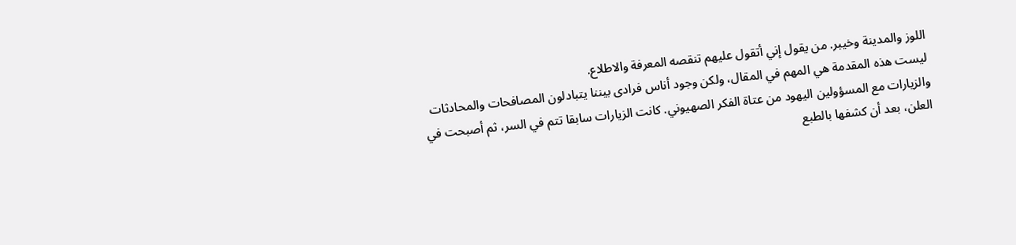اللوز والمدينة وخيبر. من يقول إني أتقول عليهم تنقصه المعرفة والاطلاع.
ليست هذه المقدمة هي المهم في المقال، ولكن وجود أناس فرادى بيننا يتبادلون المصافحات والمحادثات والزيارات مع المسؤولين اليهود من عتاة الفكر الصهيوني. كانت الزيارات سابقا تتم في السر، ثم أصبحت في العلن، بعد أن كشفها بالطبع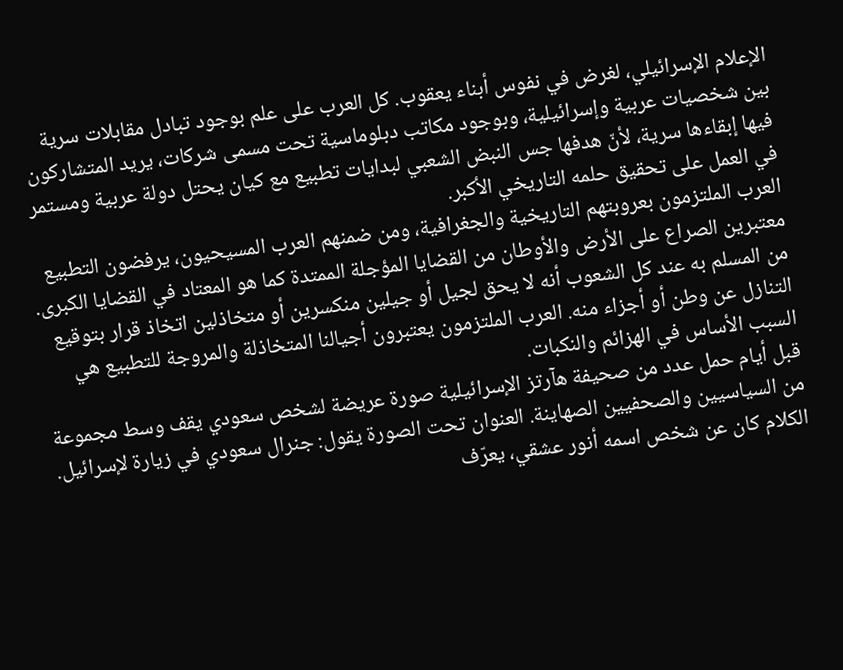الإعلام الإسرائيلي، لغرض في نفوس أبناء يعقوب. كل العرب على علم بوجود تبادل مقابلات سرية بين شخصيات عربية وإسرائيلية، وبوجود مكاتب دبلوماسية تحت مسمى شركات، يريد المتشاركون فيها إبقاءها سرية، لأنّ هدفها جس النبض الشعبي لبدايات تطبيع مع كيان يحتل دولة عربية ومستمر في العمل على تحقيق حلمه التاريخي الأكبر.
العرب الملتزمون بعروبتهم التاريخية والجغرافية، ومن ضمنهم العرب المسيحيون، يرفضون التطبيع معتبرين الصراع على الأرض والأوطان من القضايا المؤجلة الممتدة كما هو المعتاد في القضايا الكبرى. من المسلم به عند كل الشعوب أنه لا يحق لجيل أو جيلين منكسرين أو متخاذلين اتخاذ قرار بتوقيع التنازل عن وطن أو أجزاء منه. العرب الملتزمون يعتبرون أجيالنا المتخاذلة والمروجة للتطبيع هي السبب الأساس في الهزائم والنكبات.
قبل أيام حمل عدد من صحيفة هآرتز الإسرائيلية صورة عريضة لشخص سعودي يقف وسط مجموعة من السياسيين والصحفيين الصهاينة. العنوان تحت الصورة يقول: جنرال سعودي في زيارة لإسرائيل. الكلام كان عن شخص اسمه أنور عشقي، يعرّف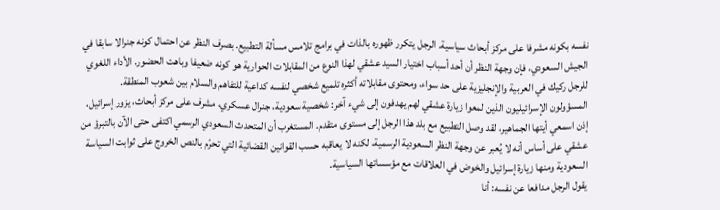نفسه بكونه مشرفا على مركز أبحاث سياسية. الرجل يتكرر ظهوره بالذات في برامج تلامس مسألة التطبيع. بصرف النظر عن احتمال كونه جنرالا سابقا في الجيش السعودي، فإن وجهة النظر أن أحد أسباب اختيار السيد عشقي لهذا النوع من المقابلات الحوارية هو كونه ضعيفا وباهت الحضور. الأداء اللغوي للرجل ركيك في العربية والإنجليزية على حد سواء، ومحتوى مقابلاته أكثره تلميع شخصي لنفسه كداعية للتفاهم والسلام بين شعوب المنطقة.
المسؤولون الإسرائيليون الذين لمعوا زيارة عشقي لهم يهدفون إلى شيء آخر: شخصية سعودية، جنرال عسكري، مشرف على مركز أبحاث، يزور إسرائيل، إذن اسمعي أيتها الجماهير، لقد وصل التطبيع مع بلد هذا الرجل إلى مستوى متقدم. المستغرب أن المتحدث السعودي الرسمي اكتفى حتى الآن بالتبرؤ من عشقي على أساس أنه لا يُعبر عن وجهة النظر السعودية الرسمية، لكنه لا يعاقبه حسب القوانين القضائية التي تحرّم بالنص الخروج على ثوابت السياسة السعودية ومنها زيارة إسرائيل والخوض في العلاقات مع مؤسساتها السياسية.
يقول الرجل مدافعا عن نفسه: أنا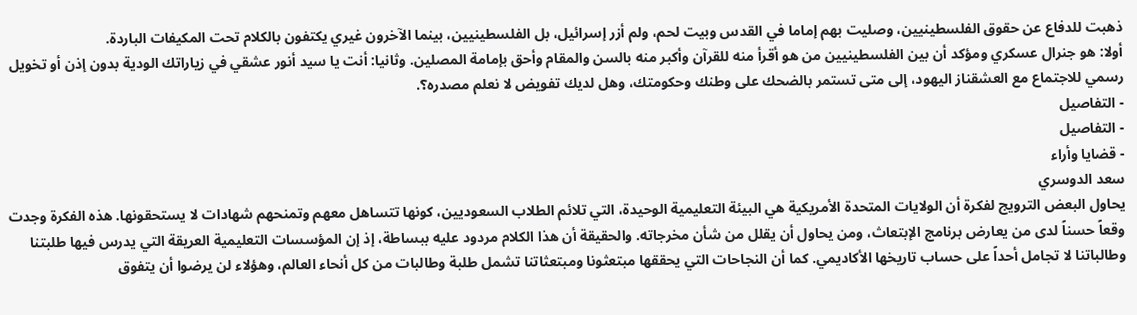ذهبت للدفاع عن حقوق الفلسطينيين، وصليت بهم إماما في القدس وبيت لحم، ولم أزر إسرائيل، بل الفلسطينيين، بينما الآخرون غيري يكتفون بالكلام تحت المكيفات الباردة.
أولا: هو جنرال عسكري ومؤكد أن بين الفلسطينيين من هو أقرأ منه للقرآن وأكبر منه بالسن والمقام وأحق بإمامة المصلين. وثانيا: أنت يا سيد أنور عشقي في زياراتك الودية بدون إذن أو تخويل رسمي للاجتماع مع العشقناز اليهود، إلى متى تستمر بالضحك على وطنك وحكومتك، وهل لديك تفويض لا نعلم مصدره؟.
- التفاصيل
- التفاصيل
- قضايا وأراء
سعد الدوسري
يحاول البعض الترويج لفكرة أن الولايات المتحدة الأمريكية هي البيئة التعليمية الوحيدة، التي تلائم الطلاب السعوديين، كونها تتساهل معهم وتمنحهم شهادات لا يستحقونها. هذه الفكرة وجدت وقعاً حسناً لدى من يعارض برنامج الإبتعاث، ومن يحاول أن يقلل من شأن مخرجاته. والحقيقة أن هذا الكلام مردود عليه ببساطة، إذ إن المؤسسات التعليمية العريقة التي يدرس فيها طلبتنا وطالباتنا لا تجامل أحداً على حساب تاريخها الأكاديمي. كما أن النجاحات التي يحققها مبتعثونا ومبتعثاتنا تشمل طلبة وطالبات من كل أنحاء العالم، وهؤلاء لن يرضوا أن يتفوق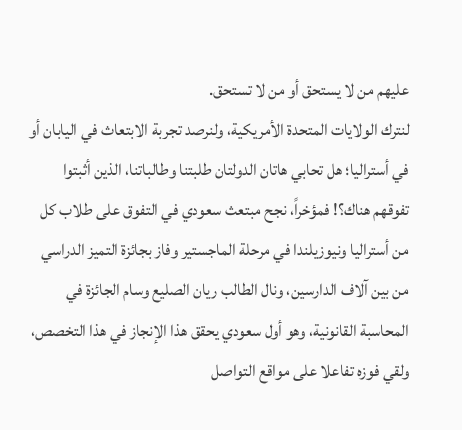عليهم من لا يستحق أو من لا تستحق.
لنترك الولايات المتحدة الأمريكية، ولنرصد تجربة الابتعاث في اليابان أو في أستراليا؛ هل تحابي هاتان الدولتان طلبتنا وطالباتنا، الذين أثبتوا تفوقهم هناك؟! فمؤخراً، نجح مبتعث سعودي في التفوق على طلاب كل من أستراليا ونيوزيلندا في مرحلة الماجستير وفاز بجائزة التميز الدراسي من بين آلاف الدارسين، ونال الطالب ريان الصليع وسام الجائزة في المحاسبة القانونية، وهو أول سعودي يحقق هذا الإنجاز في هذا التخصص، ولقي فوزه تفاعلا على مواقع التواصل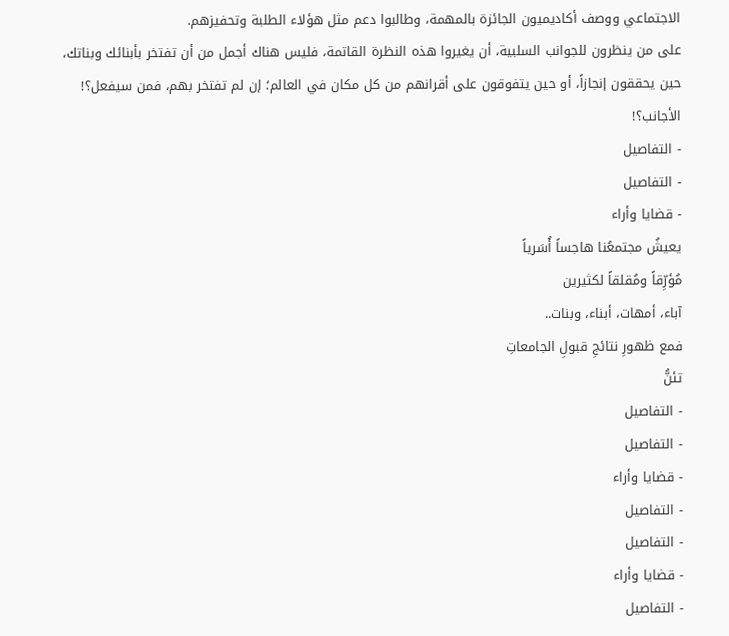الاجتماعي ووصف أكاديميون الجائزة بالمهمة، وطالبوا دعم مثل هؤلاء الطلبة وتحفيزهم.
على من ينظرون للجوانب السلبية، أن يغيروا هذه النظرة القاتمة، فليس هناك أجمل من أن تفتخر بأبنائك وبناتك، حين يحققون إنجازاً، أو حين يتفوقون على أقرانهم من كل مكان في العالم؛ إن لم تفتخر بهم، فمن سيفعل؟! الأجانب؟!
- التفاصيل
- التفاصيل
- قضايا وأراء
يعيشُ مجتمعُنا هاجساً أُسَرياً
مُؤرِّقاً ومُقلقاً لكثيرين
آباء، أمهات، أبناء، وبنات..
فمع ظهورِ نتائجِ قبولِ الجامعاتِ
تئنُّ
- التفاصيل
- التفاصيل
- قضايا وأراء
- التفاصيل
- التفاصيل
- قضايا وأراء
- التفاصيل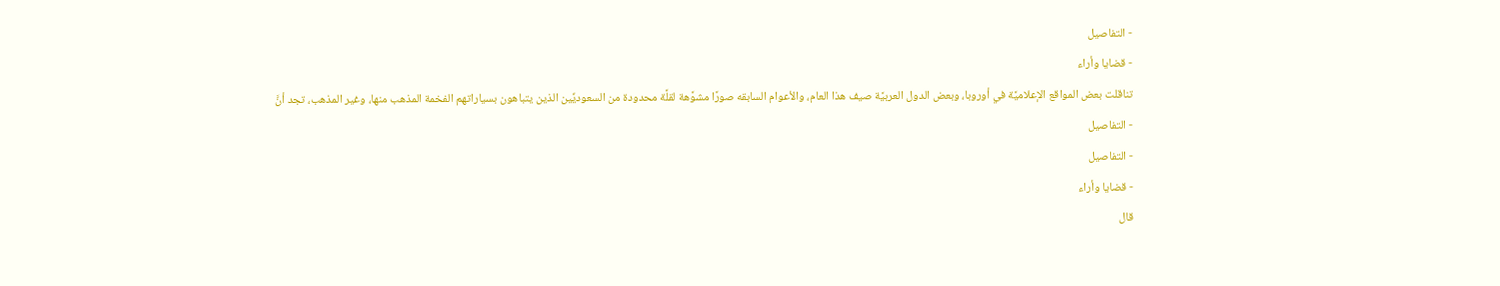- التفاصيل
- قضايا وأراء
تناقلت بعض المواقع الإعلاميَّة في أوروبا، وبعض الدول العربيَّة صيف هذا العام، والأعوام السابقه صورًا مشوَّهة لقلَّة محدودة من السعوديِّين الذين يتباهون بسياراتهم الفخمة المذهب منها، وغير المذهب، تجد أنَّ
- التفاصيل
- التفاصيل
- قضايا وأراء
قال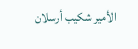الأمير شكيب أرسلان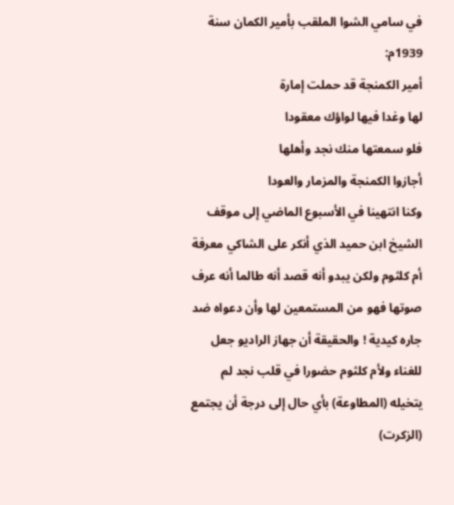في سامي الشوا الملقب بأمير الكمان سنة 1939م:
أمير الكمنجة قد حملت إمارة
لها وغدا فيها لواؤك معقودا
فلو سمعتها منك نجد وأهلها
أجازوا الكمنجة والمزمار والعودا
وكنا انتهينا في الأسبوع الماضي إلى موقف الشيخ ابن حميد الذي أنكر على الشاكي معرفة أم كلثوم ولكن يبدو أنه قصد أنه طالما أنه عرف صوتها فهو من المستمعين لها وأن دعواه ضد جاره كيدية ! والحقيقة أن جهاز الراديو جعل للغناء ولأم كلثوم حضورا في قلب نجد لم يتخيله (المطاوعة) بأي حال إلى درجة أن يجتمع (الزكرت)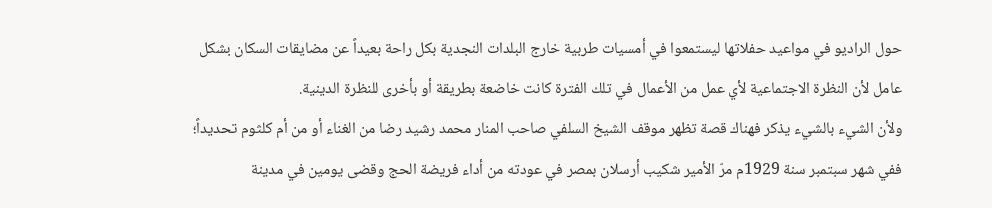حول الراديو في مواعيد حفلاتها ليستمعوا في أمسيات طربية خارج البلدات النجدية بكل راحة بعيداً عن مضايقات السكان بشكل عامل لأن النظرة الاجتماعية لأي عمل من الأعمال في تلك الفترة كانت خاضعة بطريقة أو بأخرى للنظرة الدينية.
ولأن الشيء بالشيء يذكر فهناك قصة تظهر موقف الشيخ السلفي صاحب المنار محمد رشيد رضا من الغناء أو من أم كلثوم تحديداً؛ ففي شهر سبتمبر سنة 1929م مرّ الأمير شكيب أرسلان بمصر في عودته من أداء فريضة الحج وقضى يومين في مدينة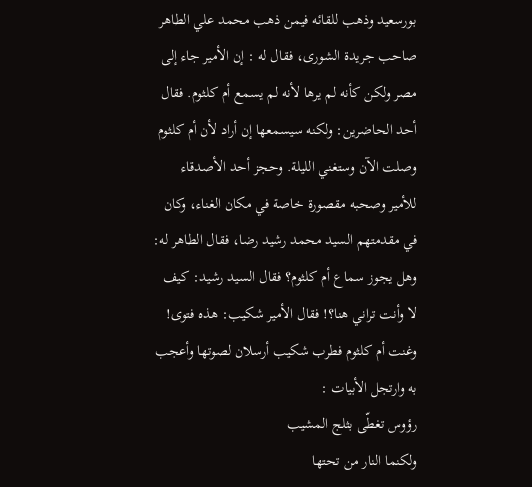بورسعيد وذهب للقائه فيمن ذهب محمد علي الطاهر صاحب جريدة الشورى، فقال له : إن الأمير جاء إلى مصر ولكن كأنه لم يرها لأنه لم يسمع أم كلثوم. فقال أحد الحاضرين: ولكنه سيسمعها إن أراد لأن أم كلثوم وصلت الآن وستغني الليلة. وحجز أحد الأصدقاء للأمير وصحبه مقصورة خاصة في مكان الغناء، وكان في مقدمتهم السيد محمد رشيد رضا، فقال الطاهر له: وهل يجوز سماع أم كلثوم؟ فقال السيد رشيد: كيف لا وأنت تراني هنا؟! فقال الأمير شكيب: هذه فتوى! وغنت أم كلثوم فطرب شكيب أرسلان لصوتها وأعجب به وارتجل الأبيات :
رؤوس تغطّى بثلج المشيب
ولكنما النار من تحتها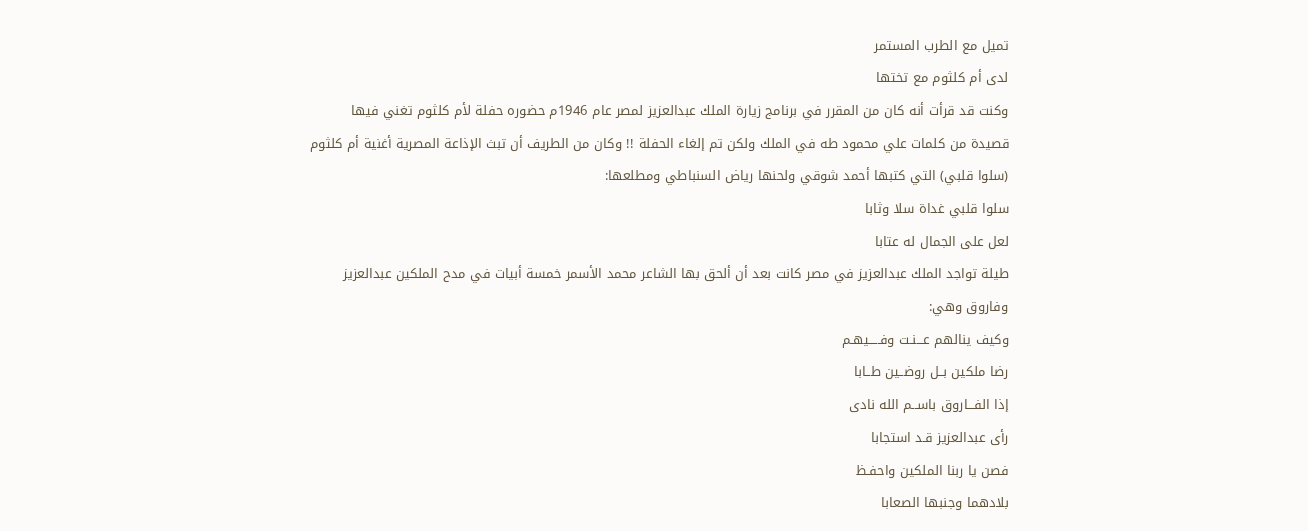تميل مع الطرب المستمر
لدى أم كلثوم مع تختها
وكنت قد قرأت أنه كان من المقرر في برنامج زيارة الملك عبدالعزيز لمصر عام 1946م حضوره حفلة لأم كلثوم تغني فيها قصيدة من كلمات علي محمود طه في الملك ولكن تم إلغاء الحفلة !! وكان من الطريف أن تبث الإذاعة المصرية أغنية أم كلثوم (سلوا قلبي) التي كتبها أحمد شوقي ولحنها رياض السنباطي ومطلعها:
سلوا قلبي غداة سلا وثابا
لعل على الجمال له عتابا
طيلة تواجد الملك عبدالعزيز في مصر كانت بعد أن ألحق بها الشاعر محمد الأسمر خمسة أبيات في مدح الملكين عبدالعزيز وفاروق وهي:
وكيف ينالهم عـــنـت وفـــــيهـم
رضا ملكين بــل روضــين طــابا
إذا الفـــاروق باســم الله نادى
رأى عبدالعزيز قـد استجابا
فصن يا ربنا الملكين واحفـظ
بلادهما وجنبها الصعابا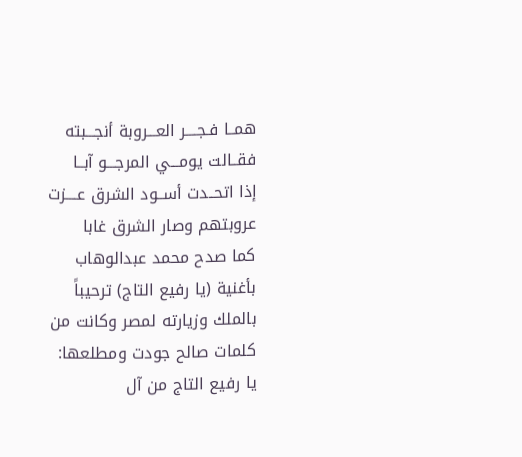همــا فـجــــر العـــروبة أنجـــبته
فقــالت يومـــي المرجـــو آبــا
إذا اتحــدت أســود الشرق عــــزت
عروبتهم وصار الشرق غابا
كما صدح محمد عبدالوهاب بأغنية (يا رفيع التاج) ترحيباً بالملك وزيارته لمصر وكانت من كلمات صالح جودت ومطلعها:
يا رفيع التاج من آل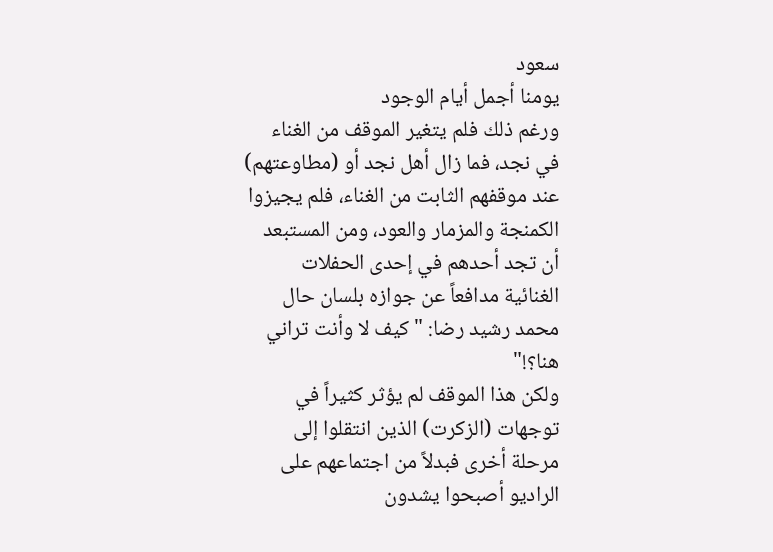سعود
يومنا أجمل أيام الوجود
ورغم ذلك فلم يتغير الموقف من الغناء في نجد، فما زال أهل نجد أو (مطاوعتهم) عند موقفهم الثابت من الغناء، فلم يجيزوا الكمنجة والمزمار والعود، ومن المستبعد أن تجد أحدهم في إحدى الحفلات الغنائية مدافعاً عن جوازه بلسان حال محمد رشيد رضا: "كيف لا وأنت تراني هنا؟!"
ولكن هذا الموقف لم يؤثر كثيراً في توجهات (الزكرت) الذين انتقلوا إلى مرحلة أخرى فبدلاً من اجتماعهم على الراديو أصبحوا يشدون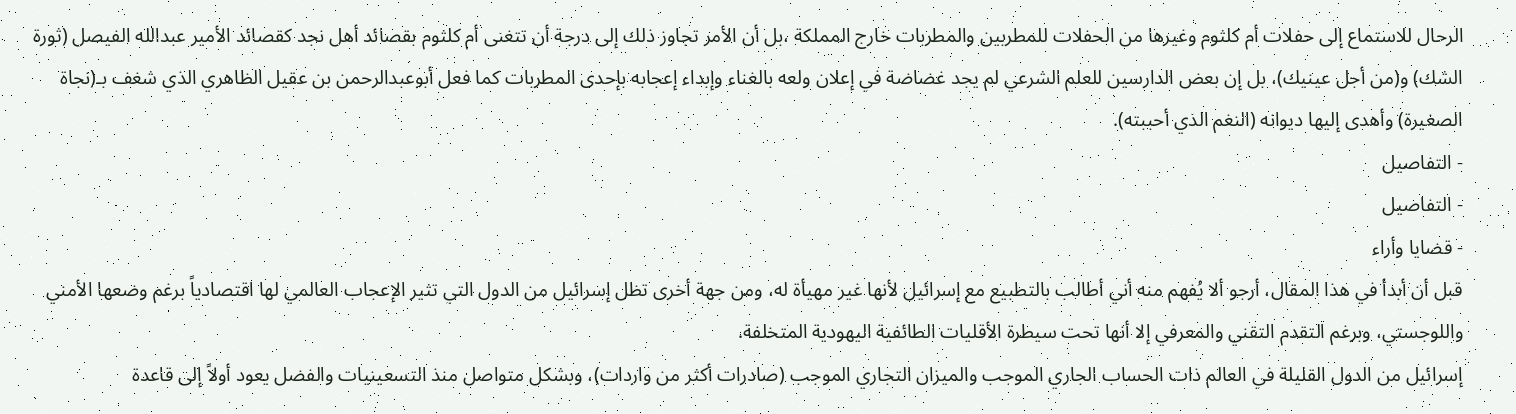الرحال للاستماع إلى حفلات أم كلثوم وغيرها من الحفلات للمطربين والمطربات خارج المملكة ،بل أن الأمر تجاوز ذلك إلى درجة أن تتغنى أم كلثوم بقصائد أهل نجد كقصائد الأمير عبدالله الفيصل (ثورة الشك) و(من أجل عينيك)، بل إن بعض الدارسين للعلم الشرعي لم يجد غضاضة في إعلان ولعه بالغناء وإبداء إعجابه بإحدى المطربات كما فعل أبوعبدالرحمن بن عقيل الظاهري الذي شغف بـ(نجاة الصغيرة) وأهدى إليها ديوانه (النغم الذي أحببته).
- التفاصيل
- التفاصيل
- قضايا وأراء
قبل أن أبدأ في هذا المقال، أرجو ألا يُفهم منه أني أطالب بالتطبيع مع إسرائيل لأنها غير مهيأة له، ومن جهة أخرى تظل إسرائيل من الدول التي تثير الإعجاب العالمي لها اقتصادياً برغم وضعها الأمني واللوجستي، وبرغم التقدم التقني والمعرفي إلا أنها تحت سيطرة الأقليات الطائفية اليهودية المتخلفة.
إسرائيل من الدول القليلة في العالم ذات الحساب الجاري الموجب والميزان التجاري الموجب (صادرات أكثر من واردات)، وبشكل متواصل منذ التسعينيات والفضل يعود أولاً إلى قاعدة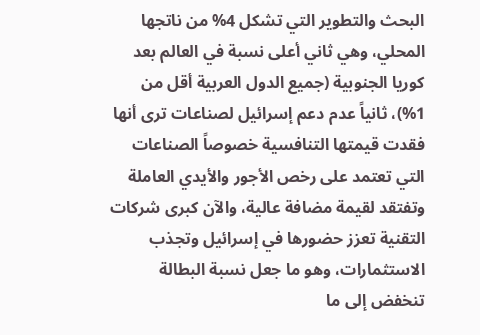البحث والتطوير التي تشكل 4% من ناتجها المحلي، وهي ثاني أعلى نسبة في العالم بعد كوريا الجنوبية (جميع الدول العربية أقل من 1%)، ثانياً عدم دعم إسرائيل لصناعات ترى أنها فقدت قيمتها التنافسية خصوصاً الصناعات التي تعتمد على رخص الأجور والأيدي العاملة وتفتقد لقيمة مضافة عالية، والآن كبرى شركات التقنية تعزز حضورها في إسرائيل وتجذب الاستثمارات، وهو ما جعل نسبة البطالة تنخفض إلى ما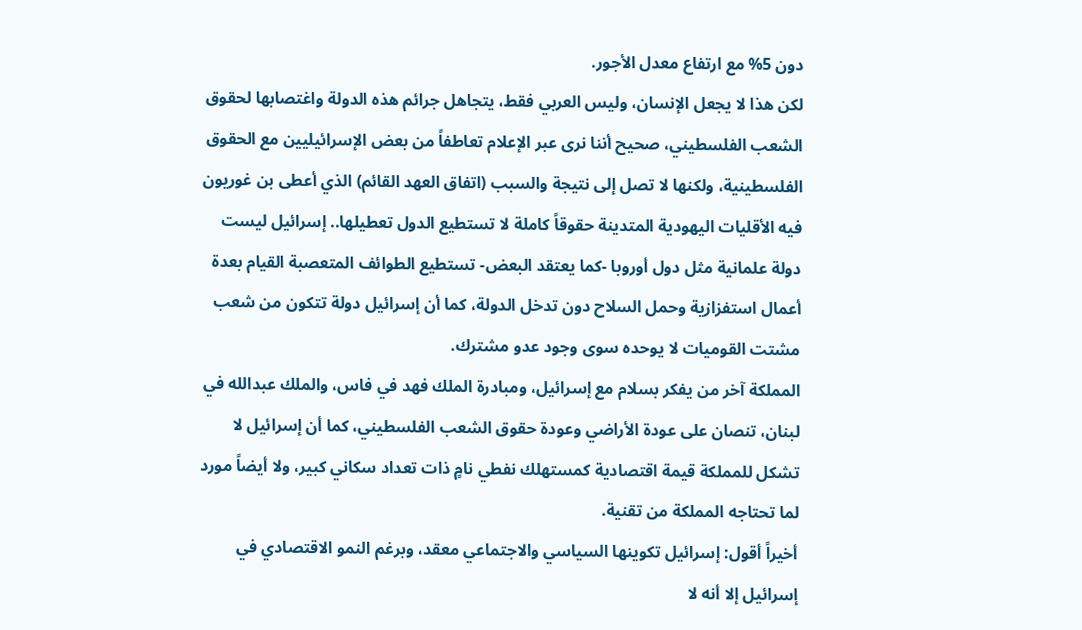دون 5% مع ارتفاع معدل الأجور.
لكن هذا لا يجعل الإنسان، وليس العربي فقط، يتجاهل جرائم هذه الدولة واغتصابها لحقوق الشعب الفلسطيني، صحيح أننا نرى عبر الإعلام تعاطفاً من بعض الإسرائيليين مع الحقوق الفلسطينية، ولكنها لا تصل إلى نتيجة والسبب (اتفاق العهد القائم) الذي أعطى بن غوريون فيه الأقليات اليهودية المتدينة حقوقاً كاملة لا تستطيع الدول تعطيلها.. إسرائيل ليست دولة علمانية مثل دول أوروبا -كما يعتقد البعض- تستطيع الطوائف المتعصبة القيام بعدة أعمال استفزازية وحمل السلاح دون تدخل الدولة، كما أن إسرائيل دولة تتكون من شعب مشتت القوميات لا يوحده سوى وجود عدو مشترك.
المملكة آخر من يفكر بسلام مع إسرائيل، ومبادرة الملك فهد في فاس، والملك عبدالله في لبنان، تنصان على عودة الأراضي وعودة حقوق الشعب الفلسطيني، كما أن إسرائيل لا تشكل للمملكة قيمة اقتصادية كمستهلك نفطي نامٍ ذات تعداد سكاني كبير، ولا أيضاً مورد لما تحتاجه المملكة من تقنية.
أخيراً أقول: إسرائيل تكوينها السياسي والاجتماعي معقد، وبرغم النمو الاقتصادي في إسرائيل إلا أنه لا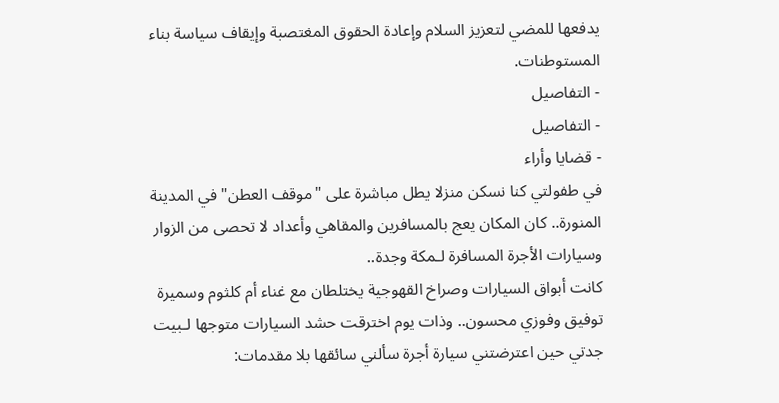يدفعها للمضي لتعزيز السلام وإعادة الحقوق المغتصبة وإيقاف سياسة بناء المستوطنات.
- التفاصيل
- التفاصيل
- قضايا وأراء
في طفولتي كنا نسكن منزلا يطل مباشرة على "موقف العطن" في المدينة المنورة.. كان المكان يعج بالمسافرين والمقاهي وأعداد لا تحصى من الزوار وسيارات الأجرة المسافرة لـمكة وجدة..
كانت أبواق السيارات وصراخ القهوجية يختلطان مع غناء أم كلثوم وسميرة توفيق وفوزي محسون.. وذات يوم اخترقت حشد السيارات متوجها لـبيت جدتي حين اعترضتني سيارة أجرة سألني سائقها بلا مقدمات: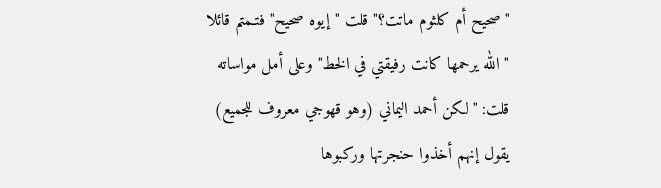"صحيح أم كلثوم ماتت؟" قلت "إيوه صحيح" فتـمتم قائلا "الله يرحمها كانت رفيقتي في الخط" وعلى أمل مواساته قلت: "لكن أحمد اليماني (وهو قهوجي معروف للجميع) يقول إنهم أخذوا حنجرتها وركبوها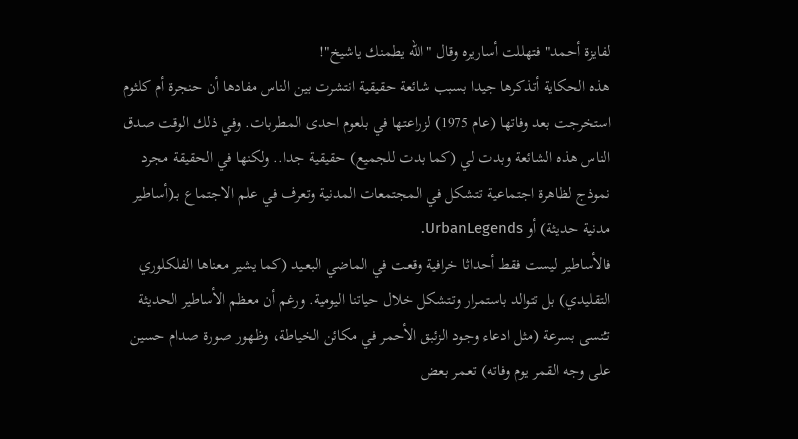لفايزة أحمد" فتهللت أساريره وقال "الله يطمنك ياشيخ"!
هذه الحكاية أتذكرها جيدا بسبب شائعة حقيقية انتشرت بين الناس مفادها أن حنجرة أم كلثوم استخرجت بعد وفاتها (عام 1975) لزراعتها في بلعوم احدى المطربات. وفي ذلك الوقت صدق الناس هذه الشائعة وبدت لي (كما بدت للجميع) حقيقية جدا.. ولكنها في الحقيقة مجرد نموذج لظاهرة اجتماعية تتشكل في المجتمعات المدنية وتعرف في علم الاجتماع بــ(أساطير مدنية حديثة) أو UrbanLegends.
فالأساطير ليست فقط أحداثا خرافية وقعـت في الماضي البعـيد (كما يشير معناها الفلكلوري التقليدي) بل تتوالد باستمرار وتـتشكل خلال حياتنا اليومية. ورغم أن معظم الأساطير الحديثة تـُنسى بسرعة (مثل ادعاء وجود الزئبق الأحمر في مكائن الخياطة، وظهور صورة صدام حسين على وجه القمر يوم وفاته) تعـمر بعض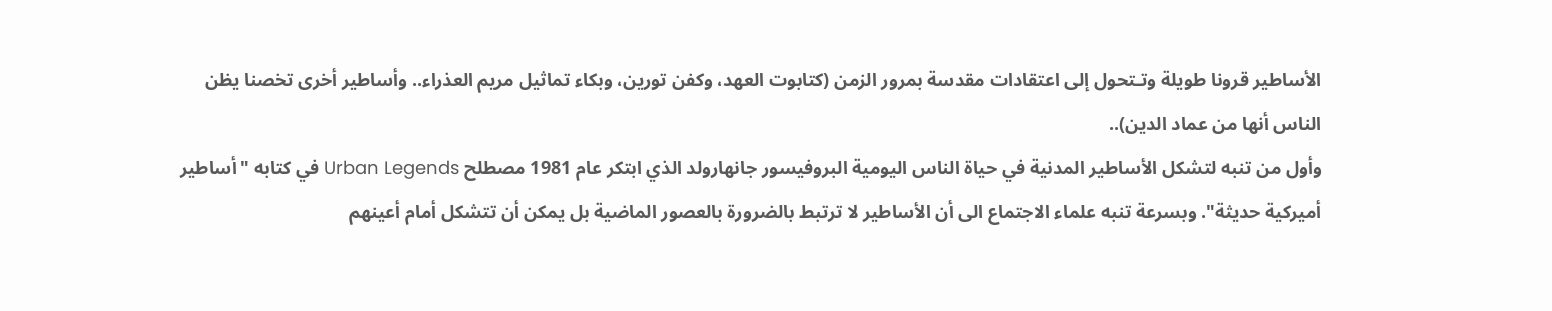الأساطير قرونا طويلة وتـتحول إلى اعتقادات مقدسة بمرور الزمن (كتابوت العهد، وكفن تورين، وبكاء تماثيل مريم العذراء.. وأساطير أخرى تخصنا يظن الناس أنها من عماد الدين)..
وأول من تنبه لتشكل الأساطير المدنية في حياة الناس اليومية البروفيسور جانهارولد الذي ابتكر عام 1981 مصطلح Urban Legends في كتابه "أساطير أميركية حديثة". وبسرعة تنبه علماء الاجتماع الى أن الأساطير لا ترتبط بالضرورة بالعصور الماضية بل يمكن أن تتشكل أمام أعينهم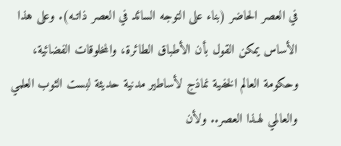في العصر الحاضر (بناء على التوجه السائد في العصر ذاتـه). وعلى هذا الأساس يمكن القول بأن الأطباق الطائرة، والمخلوقات الفضائية، وحكومة العالم الخفية نماذج لأساطير مدنية حديثة لبست الثوب العلمي والعالمي لهـذا العصر.. ولأن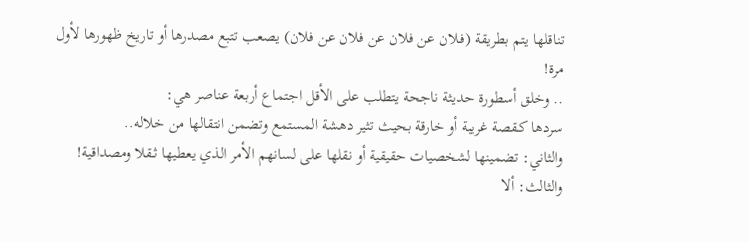تناقلها يتم بطريقة (فـلان عن فلان عن فلان عن فلان) يصعب تتبع مصدرها أو تاريخ ظهورها لأول مرة!
.. وخلق أسطورة حديثة ناجحة يتطلب على الأقل اجتماع أربعة عناصر هي:
سردها كـقصة غريبة أو خارقة بحيث تثير دهشة المستمع وتضمن انتقالها من خلاله..
والثاني: تضمينها لشخصيات حقيقية أو نقلها على لسانهم الأمر الذي يعطيها ثـقلا ومصداقية!
والثالث: ألا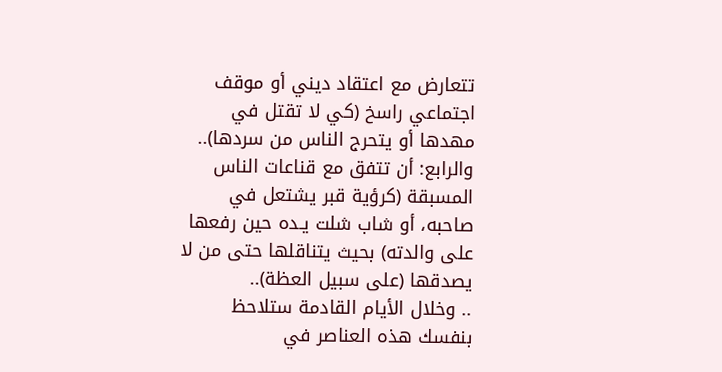تتعارض مع اعتقاد ديني أو موقف اجتماعي راسخ (كي لا تقتل في مهدها أو يتحرج الناس من سردها)..
والرابع: أن تتفق مع قناعات الناس المسبقة (كرؤية قبر يشتعل في صاحبه، أو شاب شلت يـده حين رفعها على والدته) بحيث يتناقلها حتى من لا يصدقها (على سبيل العظة)..
.. وخلال الأيام القادمة ستلاحظ بنفسك هذه العناصر في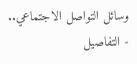وسائل التواصل الاجتماعي..
- التفاصيل